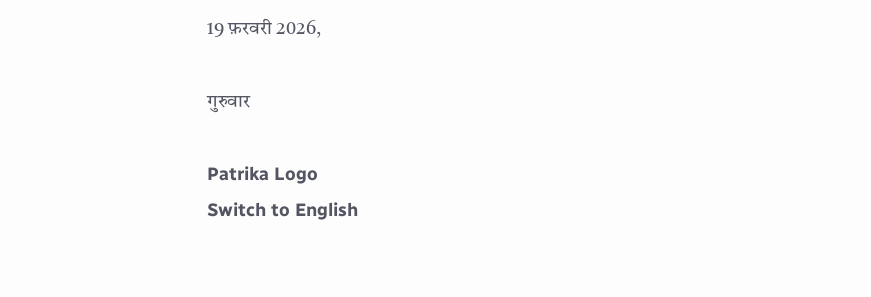19 फ़रवरी 2026,

गुरुवार

Patrika Logo
Switch to English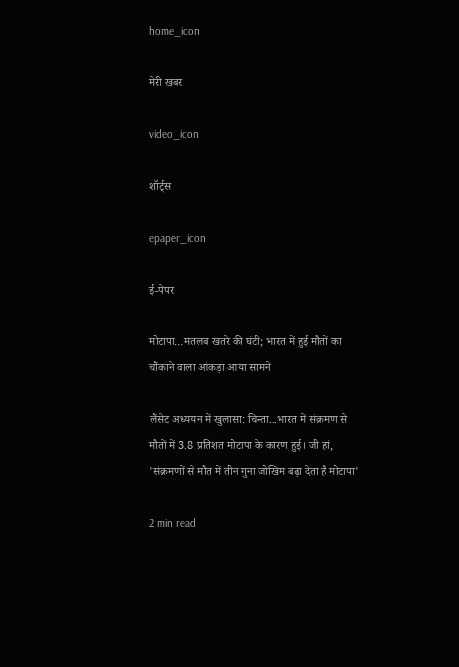home_icon

मेरी खबर

video_icon

शॉर्ट्स

epaper_icon

ई-पेपर

मोटापा…मतलब खतरे की घंटी; भारत में हुई मौतों का चौंकाने वाला आंकड़ा आया सामने

लैंसेट अध्ययन में खुलासा: चिन्ता...भारत में संक्रमण से मौतों में 3.8 प्रतिशत मोटापा के कारण हुई। जी हां, 'संक्रमणों से मौत में तीन गुना जोखिम बढ़ा देता है मोटापा'

2 min read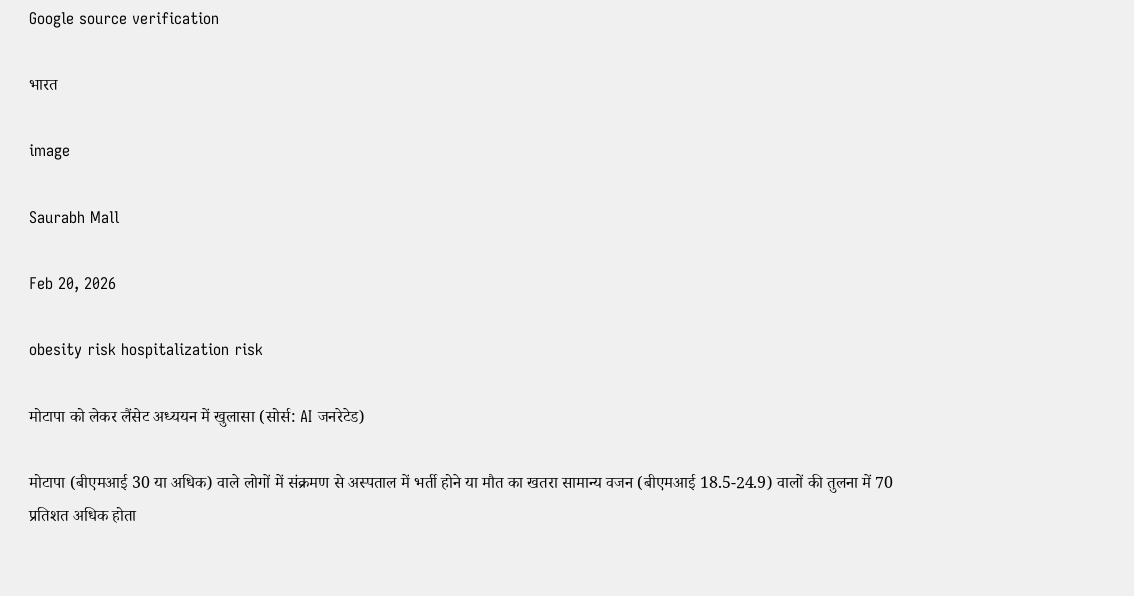Google source verification

भारत

image

Saurabh Mall

Feb 20, 2026

obesity risk hospitalization risk

मोटापा को लेकर लैंसेट अध्ययन में खुलासा (सोर्स: AI जनरेटेड)

मोटापा (बीएमआई 30 या अधिक) वाले लोगों में संक्रमण से अस्पताल में भर्ती होने या मौत का खतरा सामान्य वजन (बीएमआई 18.5-24.9) वालों की तुलना में 70 प्रतिशत अधिक होता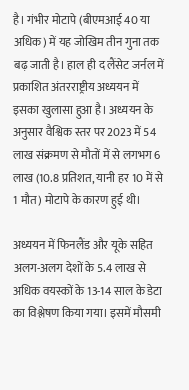है। गंभीर मोटापे (बीएमआई 40 या अधिक) में यह जोखिम तीन गुना तक बढ़ जाती है। हाल ही द लैंसेट जर्नल में प्रकाशित अंतरराष्ट्रीय अध्ययन में इसका खुलासा हुआ है। अध्ययन के अनुसार वैश्विक स्तर पर 2023 में 54 लाख संक्रमण से मौतों में से लगभग 6 लाख (10.8 प्रतिशत, यानी हर 10 में से 1 मौत) मोटापे के कारण हुई थी।

अध्ययन में फिनलैंड और यूके सहित अलग-अलग देशों के 5.4 लाख से अधिक वयस्कों के 13-14 साल के डेटा का विश्लेषण किया गया। इसमें मौसमी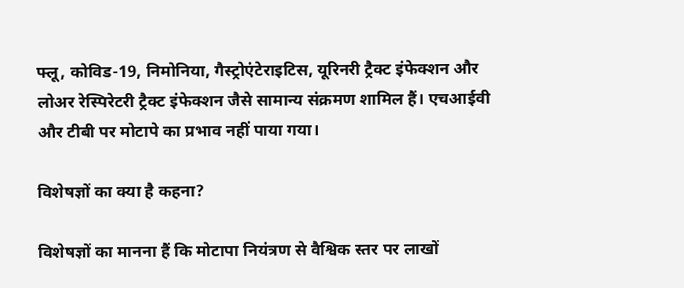फ्लू, कोविड-19, निमोनिया, गैस्ट्रोएंटेराइटिस, यूरिनरी ट्रैक्ट इंफेक्शन और लोअर रेस्पिरेटरी ट्रैक्ट इंफेक्शन जैसे सामान्य संक्रमण शामिल हैं। एचआईवी और टीबी पर मोटापे का प्रभाव नहीं पाया गया।

विशेषज्ञों का क्या है कहना?

विशेषज्ञों का मानना हैं कि मोटापा नियंत्रण से वैश्विक स्तर पर लाखों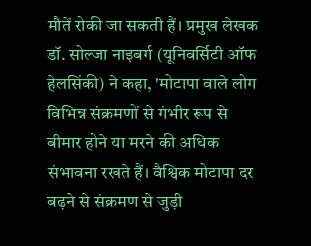मौतें रोकी जा सकती हैं। प्रमुख लेखक डॉ. सोल्जा नाइबर्ग (यूनिवर्सिटी ऑफ हेलसिंकी) ने कहा, 'मोटापा वाले लोग विभिन्न संक्रमणों से गंभीर रूप से बीमार होने या मरने की अधिक संभावना रखते हैं। वैश्विक मोटापा दर बढ़ने से संक्रमण से जुड़ी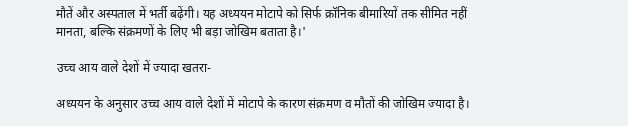मौतें और अस्पताल में भर्ती बढ़ेंगी। यह अध्ययन मोटापे को सिर्फ क्रॉनिक बीमारियों तक सीमित नहीं मानता, बल्कि संक्रमणों के लिए भी बड़ा जोखिम बताता है।'

उच्च आय वाले देशों में ज्यादा खतरा-

अध्ययन के अनुसार उच्च आय वाले देशों में मोटापे के कारण संक्रमण व मौतों की जोखिम ज्यादा है।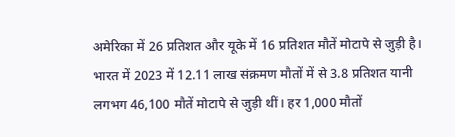अमेरिका में 26 प्रतिशत और यूके में 16 प्रतिशत मौतें मोटापे से जुड़ी है। भारत में 2023 में 12.11 लाख संक्रमण मौतों में से 3.8 प्रतिशत यानी लगभग 46,100 मौतें मोटापे से जुड़ी थीं। हर 1,000 मौतों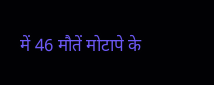में 46 मौतें मोटापे के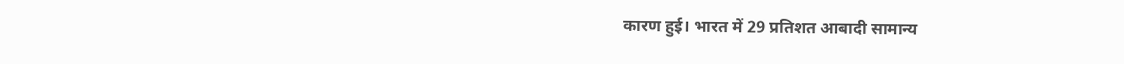कारण हुई। भारत में 29 प्रतिशत आबादी सामान्य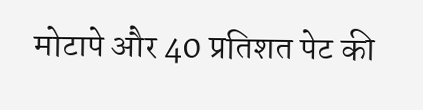मोटापे और 40 प्रतिशत पेट की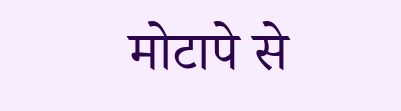मोटापे से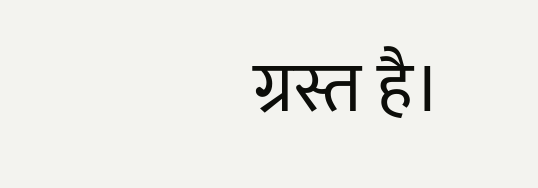ग्रस्त है।